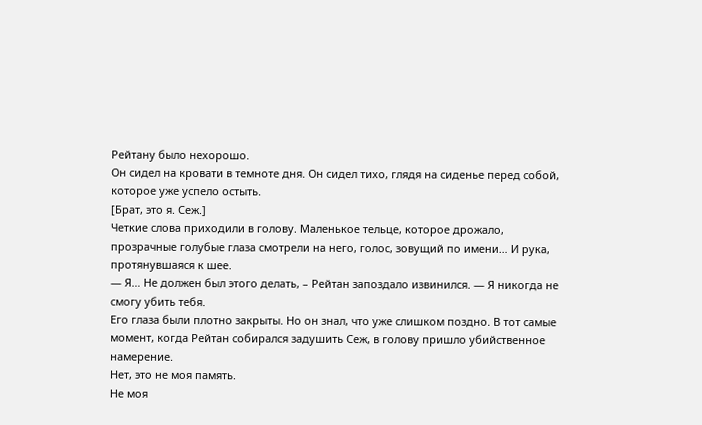Рейтану было нехорошо.
Он сидел на кровати в темноте дня. Он сидел тихо, глядя на сиденье перед собой, которое уже успело остыть.
[Брат, это я. Сеж.]
Четкие слова приходили в голову. Маленькое тельце, которое дрожало, прозрачные голубые глаза смотрели на него, голос, зовущий по имени… И рука, протянувшаяся к шее.
— Я… Не должен был этого делать, – Рейтан запоздало извинился. — Я никогда не смогу убить тебя.
Его глаза были плотно закрыты. Но он знал, что уже слишком поздно. В тот самые момент, когда Рейтан собирался задушить Сеж, в голову пришло убийственное намерение.
Нет, это не моя память.
Не моя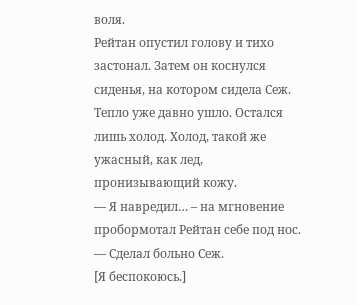воля.
Рейтан опустил голову и тихо застонал. Затем он коснулся сиденья, на котором сидела Сеж. Тепло уже давно ушло. Остался лишь холод. Холод, такой же ужасный, как лед, пронизывающий кожу.
— Я навредил… – на мгновение пробормотал Рейтан себе под нос. — Сделал больно Сеж.
[Я беспокоюсь.]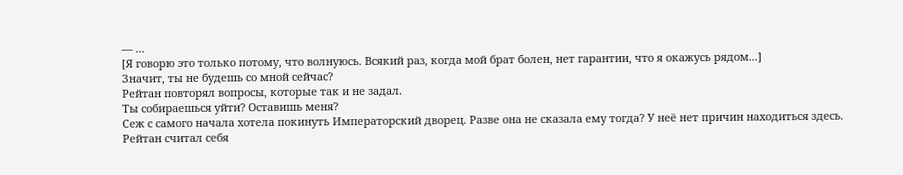— ...
[Я говорю это только потому, что волнуюсь. Всякий раз, когда мой брат болен, нет гарантии, что я окажусь рядом...]
Значит, ты не будешь со мной сейчас?
Рейтан повторял вопросы, которые так и не задал.
Ты собираешься уйти? Оставишь меня?
Сеж с самого начала хотела покинуть Императорский дворец. Разве она не сказала ему тогда? У неё нет причин находиться здесь. Рейтан считал себя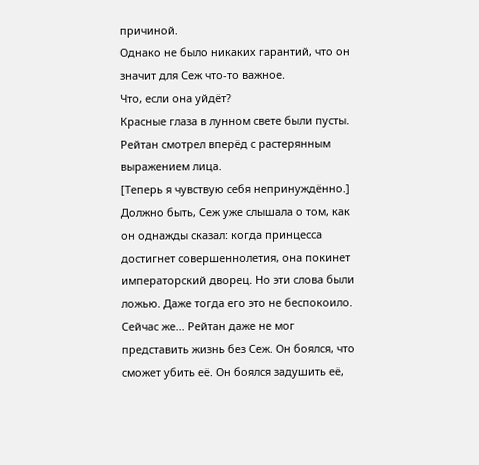причиной.
Однако не было никаких гарантий, что он значит для Сеж что-то важное.
Что, если она уйдёт?
Красные глаза в лунном свете были пусты. Рейтан смотрел вперёд с растерянным выражением лица.
[Теперь я чувствую себя непринуждённо.]
Должно быть, Сеж уже слышала о том, как он однажды сказал: когда принцесса достигнет совершеннолетия, она покинет императорский дворец. Но эти слова были ложью. Даже тогда его это не беспокоило. Сейчас же... Рейтан даже не мог представить жизнь без Сеж. Он боялся, что сможет убить её. Он боялся задушить её,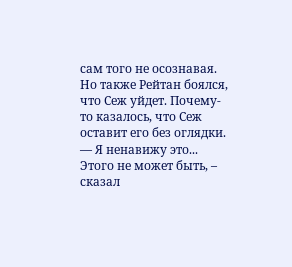сам того не осознавая. Но также Рейтан боялся, что Сеж уйдет. Почему-то казалось, что Сеж оставит его без оглядки.
— Я ненавижу это... Этого не может быть, – сказал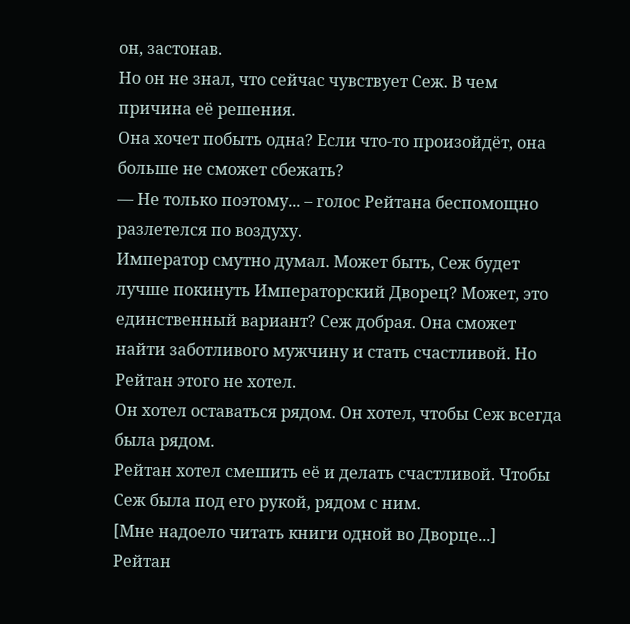он, застонав.
Но он не знал, что сейчас чувствует Сеж. В чем причина её решения.
Она хочет побыть одна? Если что-то произойдёт, она больше не сможет сбежать?
— Не только поэтому... – голос Рейтана беспомощно разлетелся по воздуху.
Император смутно думал. Может быть, Сеж будет лучше покинуть Императорский Дворец? Может, это единственный вариант? Сеж добрая. Она сможет найти заботливого мужчину и стать счастливой. Но Рейтан этого не хотел.
Он хотел оставаться рядом. Он хотел, чтобы Сеж всегда была рядом.
Рейтан хотел смешить её и делать счастливой. Чтобы Сеж была под его рукой, рядом с ним.
[Мне надоело читать книги одной во Дворце...]
Рейтан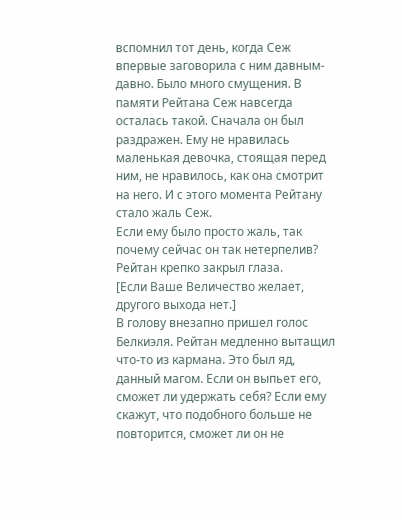вспомнил тот день, когда Сеж впервые заговорила с ним давным-давно. Было много смущения. В памяти Рейтана Сеж навсегда осталась такой. Сначала он был раздражен. Ему не нравилась маленькая девочка, стоящая перед ним, не нравилось, как она смотрит на него. И с этого момента Рейтану стало жаль Сеж.
Если ему было просто жаль, так почему сейчас он так нетерпелив?
Рейтан крепко закрыл глаза.
[Если Ваше Величество желает, другого выхода нет.]
В голову внезапно пришел голос Белкиэля. Рейтан медленно вытащил что-то из кармана. Это был яд, данный магом. Если он выпьет его, сможет ли удержать себя? Если ему скажут, что подобного больше не повторится, сможет ли он не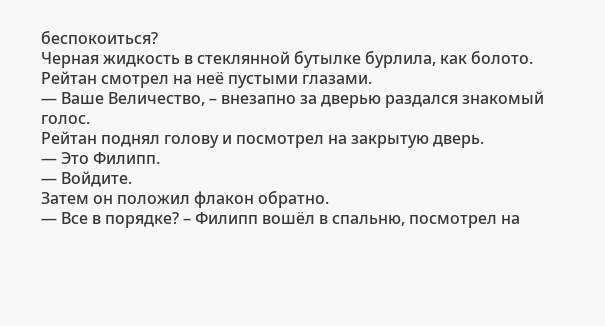беспокоиться?
Черная жидкость в стеклянной бутылке бурлила, как болото. Рейтан смотрел на неё пустыми глазами.
— Ваше Величество, – внезапно за дверью раздался знакомый голос.
Рейтан поднял голову и посмотрел на закрытую дверь.
— Это Филипп.
— Войдите.
Затем он положил флакон обратно.
— Все в порядке? – Филипп вошёл в спальню, посмотрел на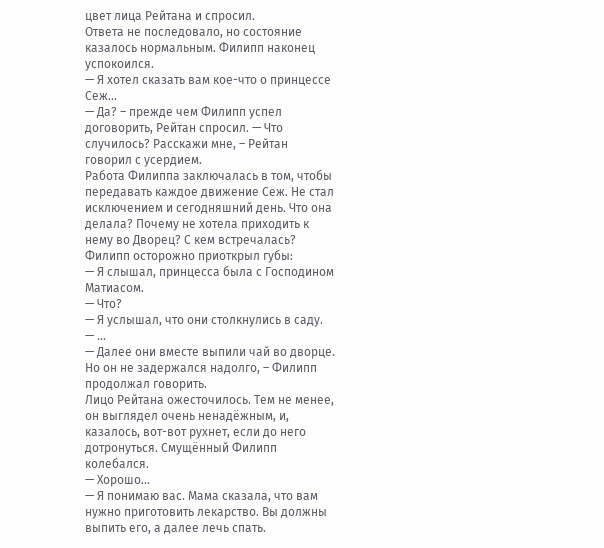цвет лица Рейтана и спросил.
Ответа не последовало, но состояние казалось нормальным. Филипп наконец успокоился.
— Я хотел сказать вам кое-что о принцессе Сеж...
— Да? – прежде чем Филипп успел договорить, Рейтан спросил. — Что случилось? Расскажи мне, – Рейтан говорил с усердием.
Работа Филиппа заключалась в том, чтобы передавать каждое движение Сеж. Не стал исключением и сегодняшний день. Что она делала? Почему не хотела приходить к нему во Дворец? С кем встречалась?
Филипп осторожно приоткрыл губы:
— Я слышал, принцесса была с Господином Матиасом.
— Что?
— Я услышал, что они столкнулись в саду.
— ...
— Далее они вместе выпили чай во дворце. Но он не задержался надолго, – Филипп продолжал говорить.
Лицо Рейтана ожесточилось. Тем не менее, он выглядел очень ненадёжным, и, казалось, вот-вот рухнет, если до него дотронуться. Смущённый Филипп колебался.
— Хорошо...
— Я понимаю вас. Мама сказала, что вам нужно приготовить лекарство. Вы должны выпить его, а далее лечь спать.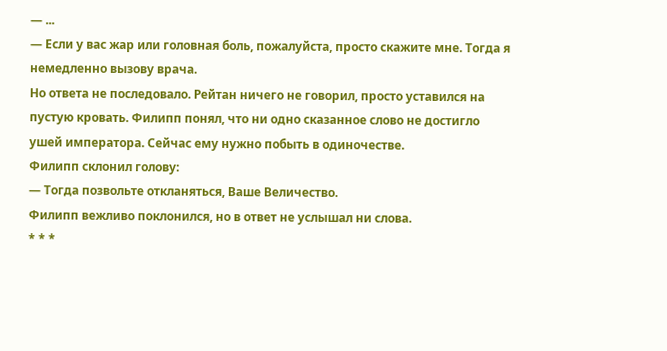— ...
— Если у вас жар или головная боль, пожалуйста, просто скажите мне. Тогда я немедленно вызову врача.
Но ответа не последовало. Рейтан ничего не говорил, просто уставился на пустую кровать. Филипп понял, что ни одно сказанное слово не достигло ушей императора. Сейчас ему нужно побыть в одиночестве.
Филипп склонил голову:
— Тогда позвольте откланяться, Ваше Величество.
Филипп вежливо поклонился, но в ответ не услышал ни слова.
* * *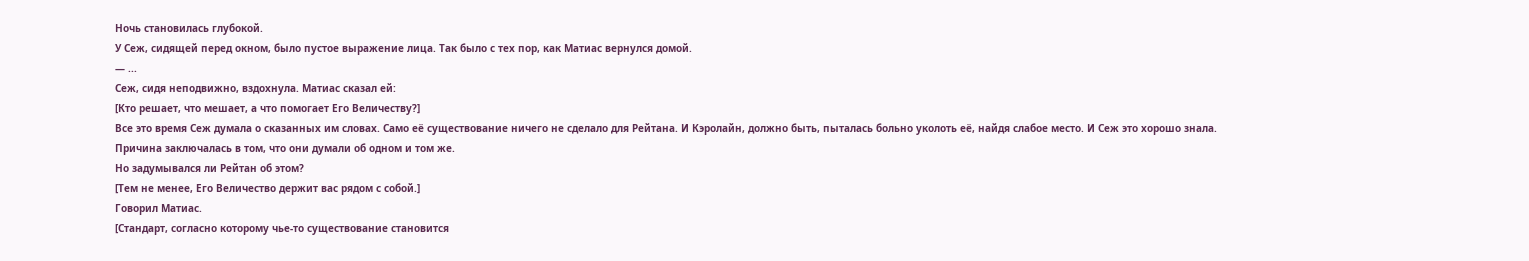Ночь становилась глубокой.
У Сеж, сидящей перед окном, было пустое выражение лица. Так было с тех пор, как Матиас вернулся домой.
— ...
Сеж, сидя неподвижно, вздохнула. Матиас сказал ей:
[Кто решает, что мешает, а что помогает Его Величеству?]
Все это время Сеж думала о сказанных им словах. Само её существование ничего не сделало для Рейтана. И Кэролайн, должно быть, пыталась больно уколоть её, найдя слабое место. И Сеж это хорошо знала. Причина заключалась в том, что они думали об одном и том же.
Но задумывался ли Рейтан об этом?
[Тем не менее, Его Величество держит вас рядом с собой.]
Говорил Матиас.
[Стандарт, согласно которому чье-то существование становится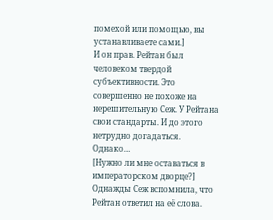помехой или помощью, вы устанавливаете сами.]
И он прав. Рейтан был человеком твердой субъективности. Это совершенно не похоже на нерешительную Сеж. У Рейтана свои стандарты. И до этого нетрудно догадаться.
Однако…
[Нужно ли мне оставаться в императорском дворце?]
Однажды Сеж вспомнила, что Рейтан ответил на её слова.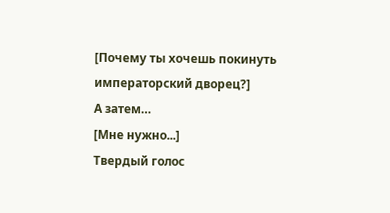[Почему ты хочешь покинуть императорский дворец?]
А затем…
[Мне нужно...]
Твердый голос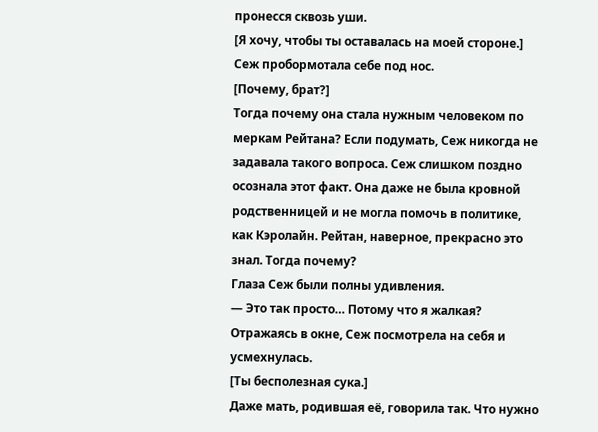пронесся сквозь уши.
[Я хочу, чтобы ты оставалась на моей стороне.]
Сеж пробормотала себе под нос.
[Почему, брат?]
Тогда почему она стала нужным человеком по меркам Рейтана? Если подумать, Сеж никогда не задавала такого вопроса. Сеж слишком поздно осознала этот факт. Она даже не была кровной родственницей и не могла помочь в политике, как Кэролайн. Рейтан, наверное, прекрасно это знал. Тогда почему?
Глаза Сеж были полны удивления.
— Это так просто… Потому что я жалкая?
Отражаясь в окне, Сеж посмотрела на себя и усмехнулась.
[Ты бесполезная сука.]
Даже мать, родившая её, говорила так. Что нужно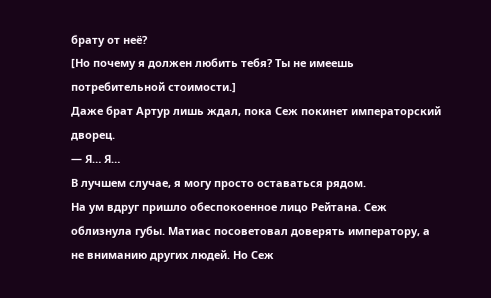брату от неё?
[Но почему я должен любить тебя? Ты не имеешь потребительной стоимости.]
Даже брат Артур лишь ждал, пока Сеж покинет императорский дворец.
— Я… Я…
В лучшем случае, я могу просто оставаться рядом.
На ум вдруг пришло обеспокоенное лицо Рейтана. Сеж облизнула губы. Матиас посоветовал доверять императору, а не вниманию других людей. Но Сеж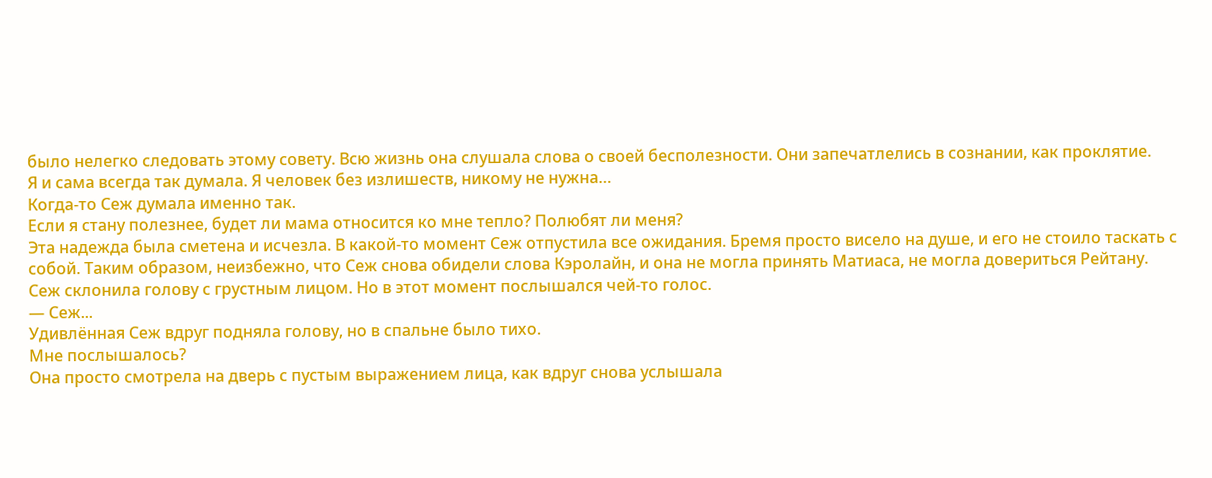было нелегко следовать этому совету. Всю жизнь она слушала слова о своей бесполезности. Они запечатлелись в сознании, как проклятие.
Я и сама всегда так думала. Я человек без излишеств, никому не нужна…
Когда-то Сеж думала именно так.
Если я стану полезнее, будет ли мама относится ко мне тепло? Полюбят ли меня?
Эта надежда была сметена и исчезла. В какой-то момент Сеж отпустила все ожидания. Бремя просто висело на душе, и его не стоило таскать с собой. Таким образом, неизбежно, что Сеж снова обидели слова Кэролайн, и она не могла принять Матиаса, не могла довериться Рейтану.
Сеж склонила голову с грустным лицом. Но в этот момент послышался чей-то голос.
— Сеж...
Удивлённая Сеж вдруг подняла голову, но в спальне было тихо.
Мне послышалось?
Она просто смотрела на дверь с пустым выражением лица, как вдруг снова услышала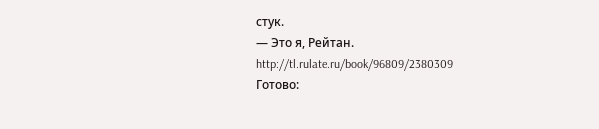стук.
— Это я, Рейтан.
http://tl.rulate.ru/book/96809/2380309
Готово: